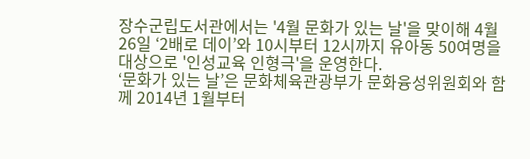장수군립도서관에서는 '4월 문화가 있는 날'을 맞이해 4월 26일 ‘2배로 데이’와 10시부터 12시까지 유아동 50여명을 대상으로 '인성교육 인형극'을 운영한다.
‘문화가 있는 날’은 문화체육관광부가 문화융성위원회와 함께 2014년 1월부터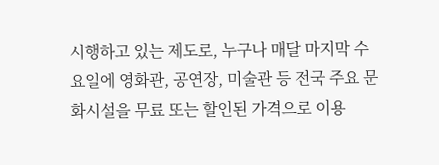시행하고 있는 제도로, 누구나 매달 마지막 수요일에 영화관, 공연장, 미술관 등 전국 주요 문화시설을 무료 또는 할인된 가격으로 이용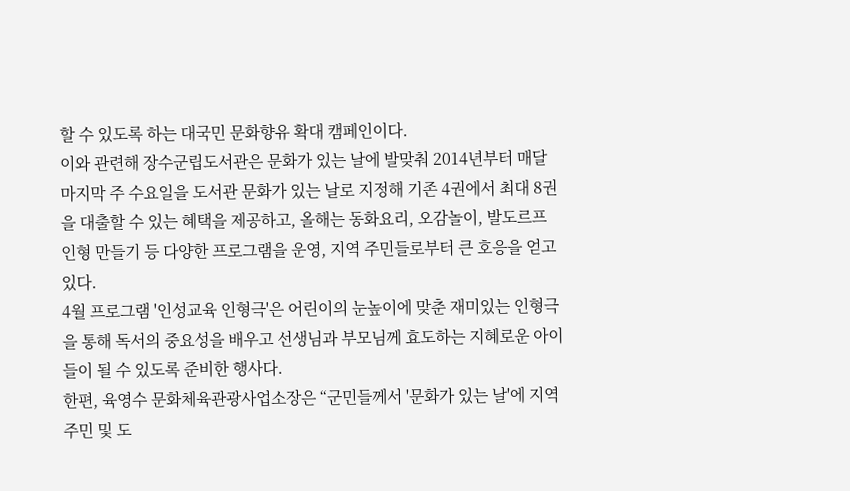할 수 있도록 하는 대국민 문화향유 확대 캠페인이다.
이와 관련해 장수군립도서관은 문화가 있는 날에 발맞춰 2014년부터 매달 마지막 주 수요일을 도서관 문화가 있는 날로 지정해 기존 4권에서 최대 8권을 대출할 수 있는 혜택을 제공하고, 올해는 동화요리, 오감놀이, 발도르프 인형 만들기 등 다양한 프로그램을 운영, 지역 주민들로부터 큰 호응을 얻고 있다.
4월 프로그램 '인성교육 인형극'은 어린이의 눈높이에 맞춘 재미있는 인형극을 통해 독서의 중요성을 배우고 선생님과 부모님께 효도하는 지혜로운 아이들이 될 수 있도록 준비한 행사다.
한편, 육영수 문화체육관광사업소장은 “군민들께서 '문화가 있는 날'에 지역주민 및 도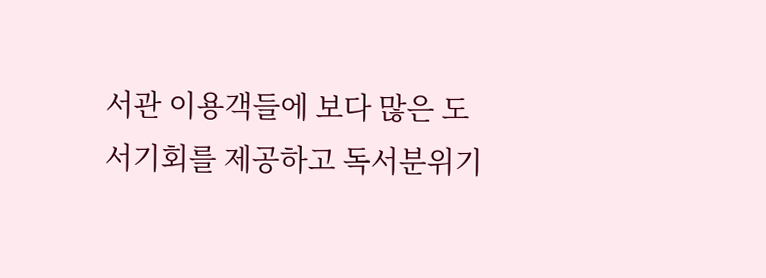서관 이용객들에 보다 많은 도서기회를 제공하고 독서분위기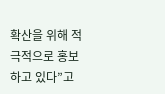확산을 위해 적극적으로 홍보하고 있다”고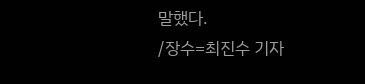말했다.
/장수=최진수 기자